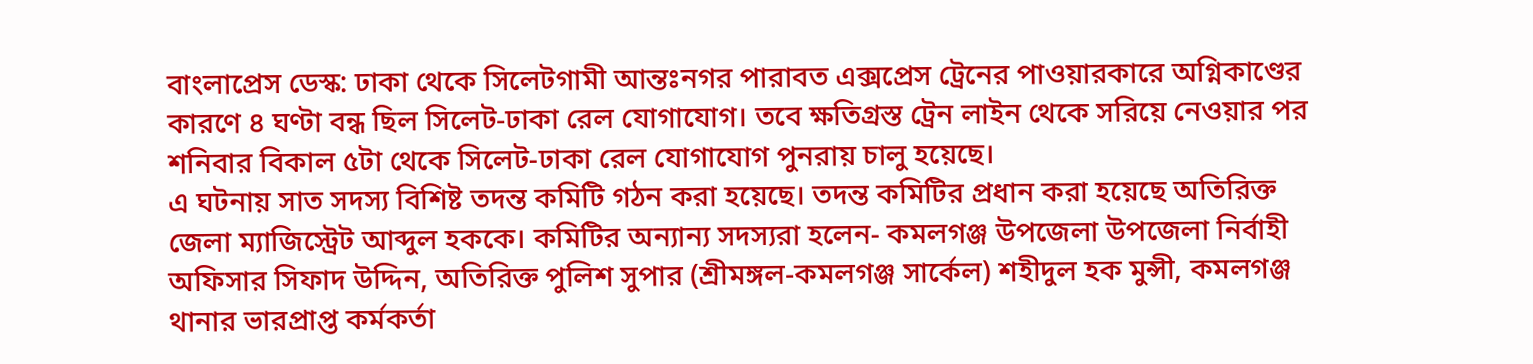বাংলাপ্রেস ডেস্ক: ঢাকা থেকে সিলেটগামী আন্তঃনগর পারাবত এক্সপ্রেস ট্রেনের পাওয়ারকারে অগ্নিকাণ্ডের কারণে ৪ ঘণ্টা বন্ধ ছিল সিলেট-ঢাকা রেল যোগাযোগ। তবে ক্ষতিগ্রস্ত ট্রেন লাইন থেকে সরিয়ে নেওয়ার পর শনিবার বিকাল ৫টা থেকে সিলেট-ঢাকা রেল যোগাযোগ পুনরায় চালু হয়েছে।
এ ঘটনায় সাত সদস্য বিশিষ্ট তদন্ত কমিটি গঠন করা হয়েছে। তদন্ত কমিটির প্রধান করা হয়েছে অতিরিক্ত জেলা ম্যাজিস্ট্রেট আব্দুল হককে। কমিটির অন্যান্য সদস্যরা হলেন- কমলগঞ্জ উপজেলা উপজেলা নির্বাহী অফিসার সিফাদ উদ্দিন, অতিরিক্ত পুলিশ সুপার (শ্রীমঙ্গল-কমলগঞ্জ সার্কেল) শহীদুল হক মুন্সী, কমলগঞ্জ থানার ভারপ্রাপ্ত কর্মকর্তা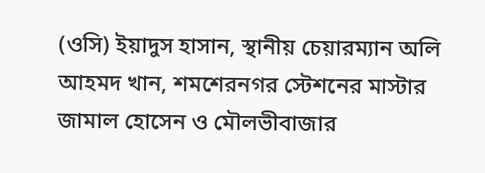(ওসি) ইয়াদুস হাসান, স্থানীয় চেয়ারম্যান অলি আহমদ খান, শমশেরনগর স্টেশনের মাস্টার জামাল হোসেন ও মৌলভীবাজার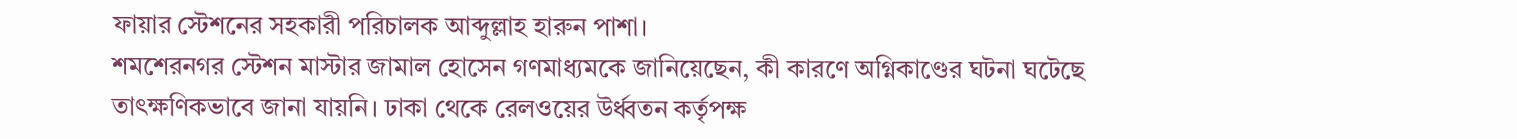ফায়ার স্টেশনের সহকারী পরিচালক আব্দুল্লাহ হারুন পাশা।
শমশেরনগর স্টেশন মাস্টার জামাল হোসেন গণমাধ্যমকে জানিয়েছেন, কী কারণে অগ্নিকাণ্ডের ঘটনা ঘটেছে তাৎক্ষণিকভাবে জানা যায়নি। ঢাকা থেকে রেলওয়ের উর্ধ্বতন কর্তৃপক্ষ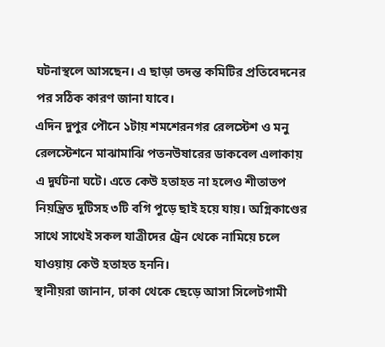ঘটনাস্থলে আসছেন। এ ছাড়া তদন্ত কমিটির প্রতিবেদনের পর সঠিক কারণ জানা যাবে।
এদিন দুপুর পৌনে ১টায় শমশেরনগর রেলস্টেশ ও মনু রেলস্টেশনে মাঝামাঝি পতনউষারের ডাকবেল এলাকায় এ দুর্ঘটনা ঘটে। এতে কেউ হতাহত না হলেও শীতাতপ নিয়ন্ত্রিত দুটিসহ ৩টি বগি পুড়ে ছাই হয়ে যায়। অগ্নিকাণ্ডের সাথে সাথেই সকল যাত্রীদের ট্রেন থেকে নামিয়ে চলে যাওয়ায় কেউ হতাহত হননি।
স্থানীয়রা জানান, ঢাকা থেকে ছেড়ে আসা সিলেটগামী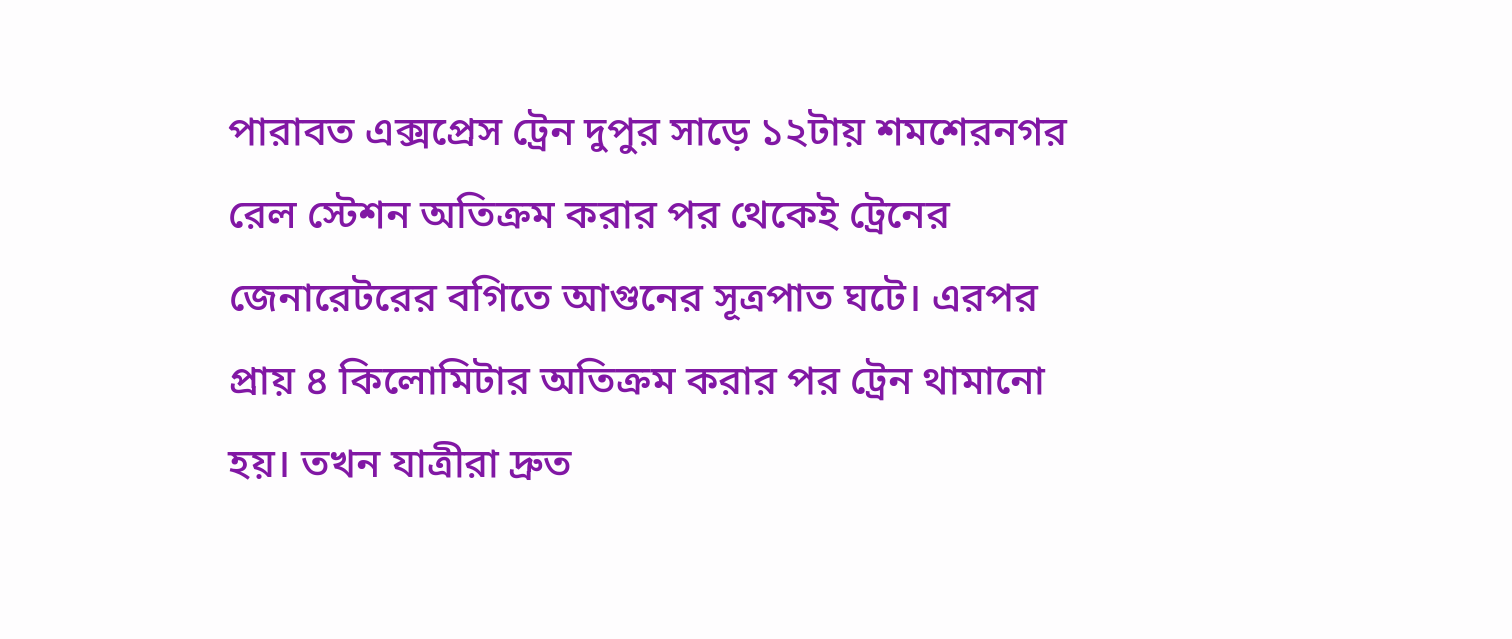পারাবত এক্সপ্রেস ট্রেন দুপুর সাড়ে ১২টায় শমশেরনগর রেল স্টেশন অতিক্রম করার পর থেকেই ট্রেনের জেনারেটরের বগিতে আগুনের সূত্রপাত ঘটে। এরপর প্রায় ৪ কিলোমিটার অতিক্রম করার পর ট্রেন থামানো হয়। তখন যাত্রীরা দ্রুত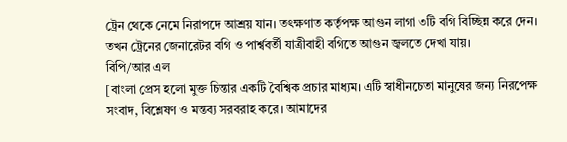ট্রেন থেকে নেমে নিরাপদে আশ্রয় যান। তৎক্ষণাত কর্তৃপক্ষ আগুন লাগা ৩টি বগি বিচ্ছিন্ন করে দেন। তখন ট্রেনের জেনারেটর বগি ও পার্শ্ববর্তী যাত্রীবাহী বগিতে আগুন জ্বলতে দেখা যায়।
বিপি/আর এল
[বাংলা প্রেস হলো মুক্ত চিন্তার একটি বৈশ্বিক প্রচার মাধ্যম। এটি স্বাধীনচেতা মানুষের জন্য নিরপেক্ষ সংবাদ, বিশ্লেষণ ও মন্তব্য সরবরাহ করে। আমাদের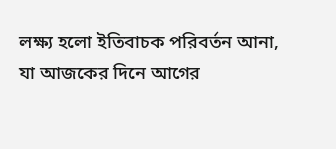লক্ষ্য হলো ইতিবাচক পরিবর্তন আনা, যা আজকের দিনে আগের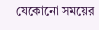যেকোনো সময়ের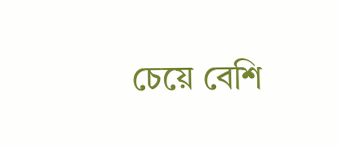চেয়ে বেশি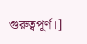গুরুত্বপূর্ণ।]